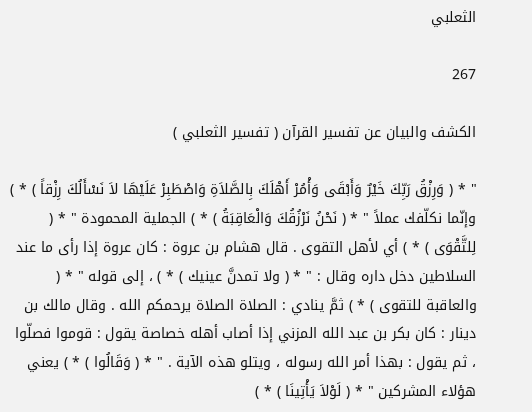الثعلبي

267

الكشف والبيان عن تفسير القرآن ( تفسير الثعلبي )

" * ( وَرِزْقُ رَبِّكَ خَيْرٌ وَأَبْقَى وَأْمُرْ أَهْلَكَ بِالصَّلاَةِ وَاصْطَبِرْ عَلَيْهَا لاَ نَسْأَلُكَ رِزْقاً ) * ) وإنّما نكلّفك عملاً " * ( نَحْنُ نَرْزُقُكَ وَالْعَاقِبَةُ ) * ) الجملية المحمودة " * ( لِلتَّقْوَى ) * ) أي لأهل التقوى . قال هشام بن عروة : كان عروة إذا رأى ما عند السلاطين دخل داره وقال : " * ( ولا تمدنَّ عينيك ) * ) ، إلى قوله " * ( والعاقبة للتقوى ) * ) ثمَّ ينادي : الصلاة الصلاة يرحمكم الله . وقال مالك بن دينار : كان بكر بن عبد الله المزني إذا أصاب أهله خصاصة يقول : قوموا فصلّوا ، ثم يقول : بهذا أمر الله رسوله ، ويتلو هذه الآية . " * ( وَقَالُوا ) * ) يعني هؤلاء المشركين " * ( لَوْلاَ يَأْتِينَا ) * )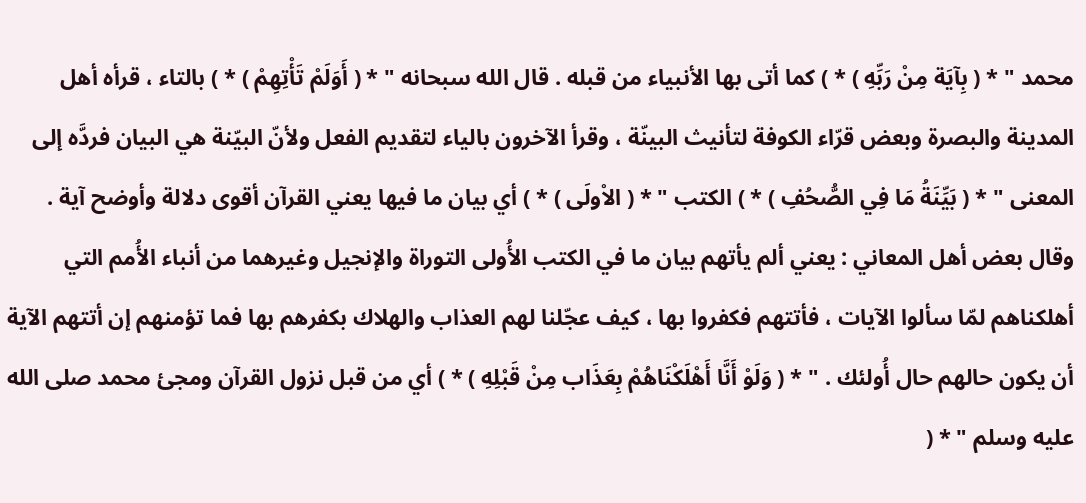محمد " * ( بِآيَة مِنْ رَبِّهِ ) * ) كما أتى بها الأنبياء من قبله . قال الله سبحانه " * ( أَوَلَمْ تَأْتِهِمْ ) * ) بالتاء ، قرأه أهل المدينة والبصرة وبعض قرّاء الكوفة لتأنيث البينّة ، وقرأ الآخرون بالياء لتقديم الفعل ولأنّ البيّنة هي البيان فردَّه إلى المعنى " * ( بَيِّنَةُ مَا فِي الصُّحُفِ ) * ) الكتب " * ( الاْولَى ) * ) أي بيان ما فيها يعني القرآن أقوى دلالة وأوضح آية . وقال بعض أهل المعاني : يعني ألم يأتهم بيان ما في الكتب الأُولى التوراة والإنجيل وغيرهما من أنباء الأُمم التي أهلكناهم لمّا سألوا الآيات ، فأتتهم فكفروا بها ، كيف عجّلنا لهم العذاب والهلاك بكفرهم بها فما تؤمنهم إن أتتهم الآية أن يكون حالهم حال أُولئك . " * ( وَلَوْ أَنَّا أَهْلَكْنَاهُمْ بِعَذَاب مِنْ قَبْلِهِ ) * ) أي من قبل نزول القرآن ومجئ محمد صلى الله عليه وسلم " * (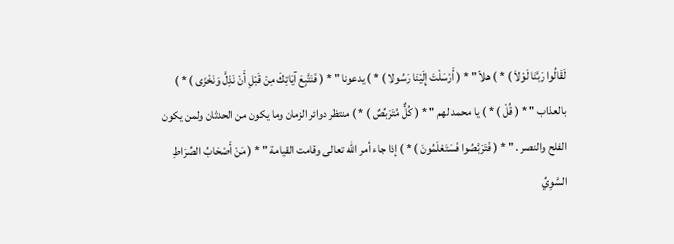لَقَالُوا رَبَّنَا لَوْلاَ ) * ) هلاّ " * ( أَرْسَلْتَ إِلَيْنَا رَسُولا ) * ) يدعونا " * ( فَنَتَّبِعَ آيَاتِكَ مِنْ قَبْلِ أَنْ نَذِلَّ وَنَخْزَى ) * ) بالعذاب " * ( قُلْ ) * ) يا محمد لهم " * ( كُلٌّ مُتَرَبِّصٌ ) * ) منتظر دوائر الزمان وما يكون من الحدثان ولمن يكون الفلح والنصر . " * ( فَتَرَبَّصُوا فَسَتَعْلَمُونَ ) * ) إذا جاء أمر الله تعالى وقامت القيامة " * ( مَنْ أَصْحَابُ الصِّرَاطِ السَّوِيِّ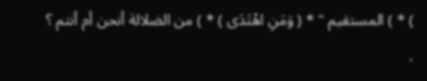) * ) المستقيم " * ( وَمَنِ اهْتَدَى ) * ) من الضلالة أنحن أم أنتم ؟ .